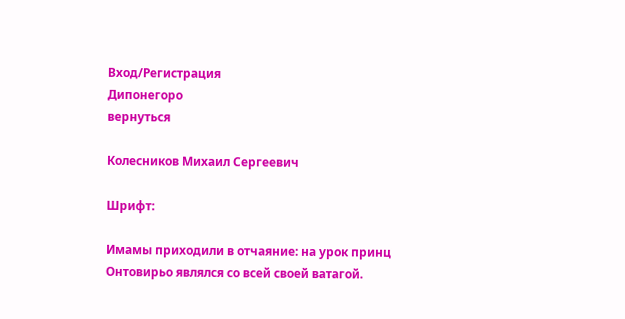Вход/Регистрация
Дипонегоро
вернуться

Колесников Михаил Сергеевич

Шрифт:

Имамы приходили в отчаяние: на урок принц Онтовирьо являлся со всей своей ватагой.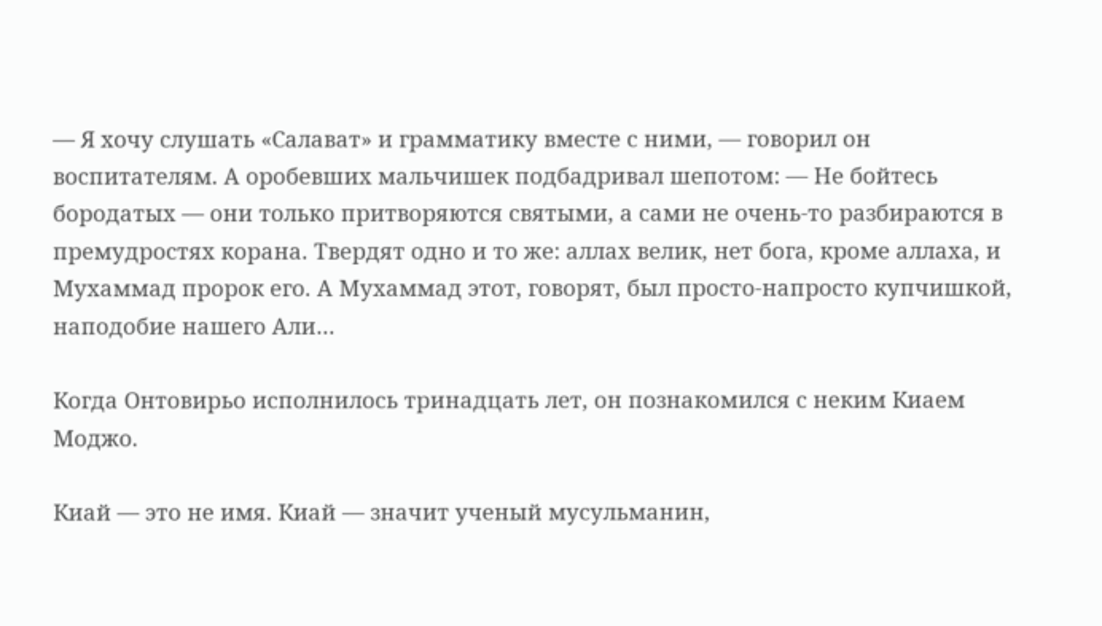— Я хочу слушать «Салават» и грамматику вместе с ними, — говорил он воспитателям. А оробевших мальчишек подбадривал шепотом: — Не бойтесь бородатых — они только притворяются святыми, а сами не очень-то разбираются в премудростях корана. Твердят одно и то же: аллах велик, нет бога, кроме аллаха, и Мухаммад пророк его. А Мухаммад этот, говорят, был просто-напросто купчишкой, наподобие нашего Али…

Когда Онтовирьо исполнилось тринадцать лет, он познакомился с неким Киаем Моджо.

Киай — это не имя. Киай — значит ученый мусульманин,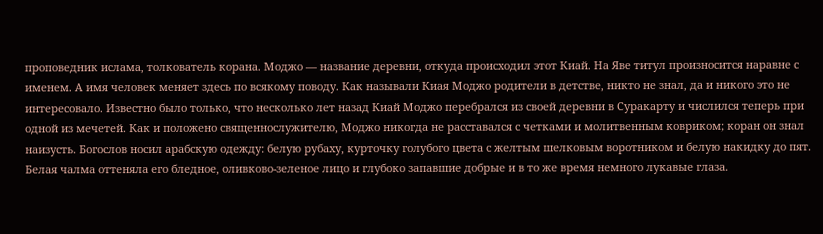проповедник ислама, толкователь корана. Моджо — название деревни, откуда происходил этот Киай. На Яве титул произносится наравне с именем. А имя человек меняет здесь по всякому поводу. Как называли Киая Моджо родители в детстве, никто не знал, да и никого это не интересовало. Известно было только, что несколько лет назад Киай Моджо перебрался из своей деревни в Суракарту и числился теперь при одной из мечетей. Как и положено священнослужителю, Моджо никогда не расставался с четками и молитвенным ковриком; коран он знал наизусть. Богослов носил арабскую одежду: белую рубаху, курточку голубого цвета с желтым шелковым воротником и белую накидку до пят. Белая чалма оттеняла его бледное, оливково-зеленое лицо и глубоко запавшие добрые и в то же время немного лукавые глаза.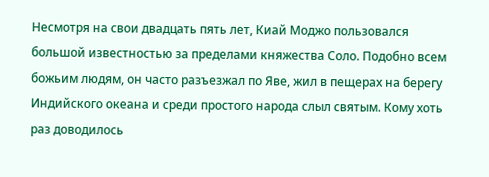Несмотря на свои двадцать пять лет, Киай Моджо пользовался большой известностью за пределами княжества Соло. Подобно всем божьим людям, он часто разъезжал по Яве, жил в пещерах на берегу Индийского океана и среди простого народа слыл святым. Кому хоть раз доводилось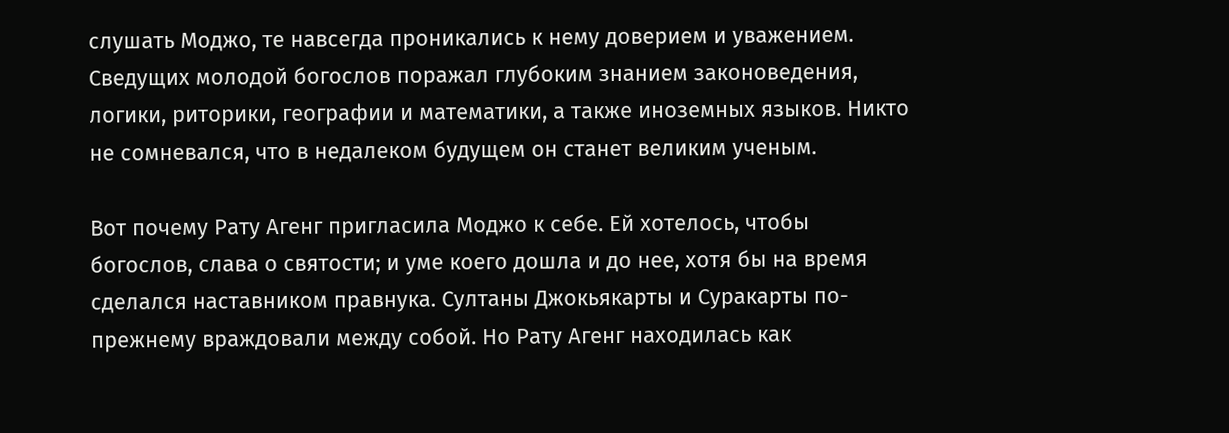слушать Моджо, те навсегда проникались к нему доверием и уважением. Сведущих молодой богослов поражал глубоким знанием законоведения, логики, риторики, географии и математики, а также иноземных языков. Никто не сомневался, что в недалеком будущем он станет великим ученым.

Вот почему Рату Агенг пригласила Моджо к себе. Ей хотелось, чтобы богослов, слава о святости; и уме коего дошла и до нее, хотя бы на время сделался наставником правнука. Султаны Джокьякарты и Суракарты по-прежнему враждовали между собой. Но Рату Агенг находилась как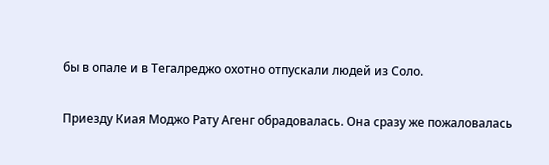бы в опале и в Тегалреджо охотно отпускали людей из Соло.

Приезду Киая Моджо Рату Агенг обрадовалась. Она сразу же пожаловалась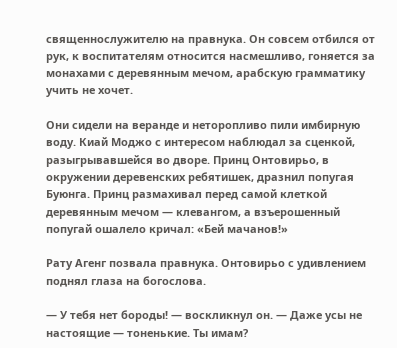священнослужителю на правнука. Он совсем отбился от рук, к воспитателям относится насмешливо, гоняется за монахами с деревянным мечом, арабскую грамматику учить не хочет.

Они сидели на веранде и неторопливо пили имбирную воду. Киай Моджо с интересом наблюдал за сценкой, разыгрывавшейся во дворе. Принц Онтовирьо, в окружении деревенских ребятишек, дразнил попугая Буюнга. Принц размахивал перед самой клеткой деревянным мечом — клевангом, а взъерошенный попугай ошалело кричал: «Бей мачанов!»

Рату Агенг позвала правнука. Онтовирьо с удивлением поднял глаза на богослова.

— У тебя нет бороды! — воскликнул он. — Даже усы не настоящие — тоненькие. Ты имам?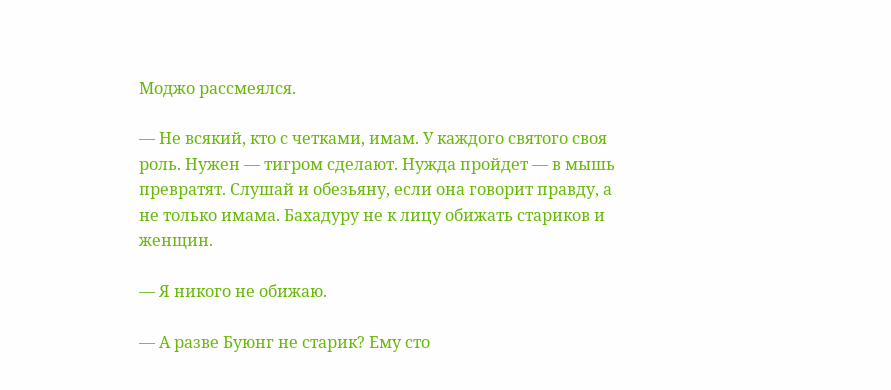Моджо рассмеялся.

— Не всякий, кто с четками, имам. У каждого святого своя роль. Нужен — тигром сделают. Нужда пройдет — в мышь превратят. Слушай и обезьяну, если она говорит правду, а не только имама. Бахадуру не к лицу обижать стариков и женщин.

— Я никого не обижаю.

— А разве Буюнг не старик? Ему сто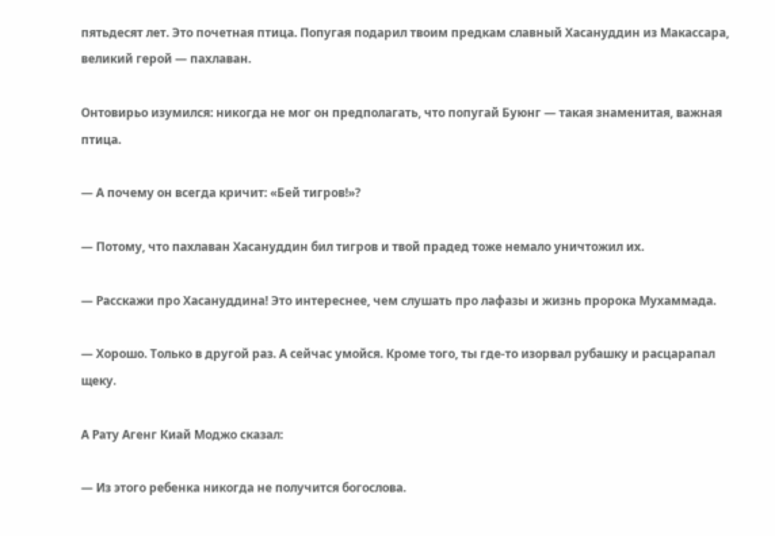пятьдесят лет. Это почетная птица. Попугая подарил твоим предкам славный Хасануддин из Макассара, великий герой — пахлаван.

Онтовирьо изумился: никогда не мог он предполагать, что попугай Буюнг — такая знаменитая, важная птица.

— А почему он всегда кричит: «Бей тигров!»?

— Потому, что пахлаван Хасануддин бил тигров и твой прадед тоже немало уничтожил их.

— Расскажи про Хасануддина! Это интереснее, чем слушать про лафазы и жизнь пророка Мухаммада.

— Хорошо. Только в другой раз. А сейчас умойся. Кроме того, ты где-то изорвал рубашку и расцарапал щеку.

А Рату Агенг Киай Моджо сказал:

— Из этого ребенка никогда не получится богослова.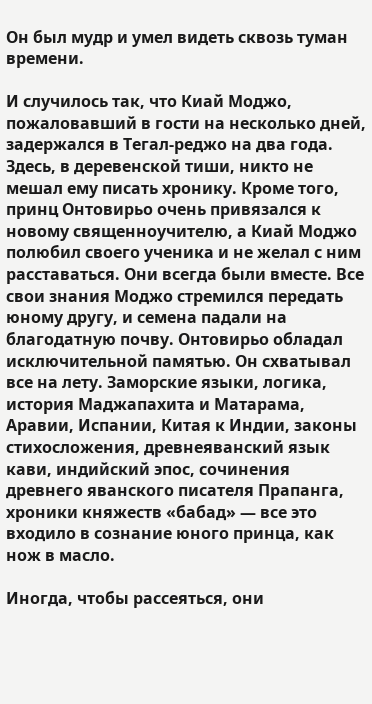Он был мудр и умел видеть сквозь туман времени.

И случилось так, что Киай Моджо, пожаловавший в гости на несколько дней, задержался в Тегал-реджо на два года. Здесь, в деревенской тиши, никто не мешал ему писать хронику. Кроме того, принц Онтовирьо очень привязался к новому священноучителю, а Киай Моджо полюбил своего ученика и не желал с ним расставаться. Они всегда были вместе. Все свои знания Моджо стремился передать юному другу, и семена падали на благодатную почву. Онтовирьо обладал исключительной памятью. Он схватывал все на лету. Заморские языки, логика, история Маджапахита и Матарама, Аравии, Испании, Китая к Индии, законы стихосложения, древнеяванский язык кави, индийский эпос, сочинения древнего яванского писателя Прапанга, хроники княжеств «бабад» — все это входило в сознание юного принца, как нож в масло.

Иногда, чтобы рассеяться, они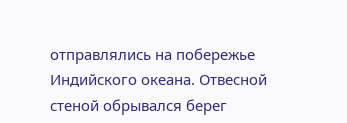отправлялись на побережье Индийского океана. Отвесной стеной обрывался берег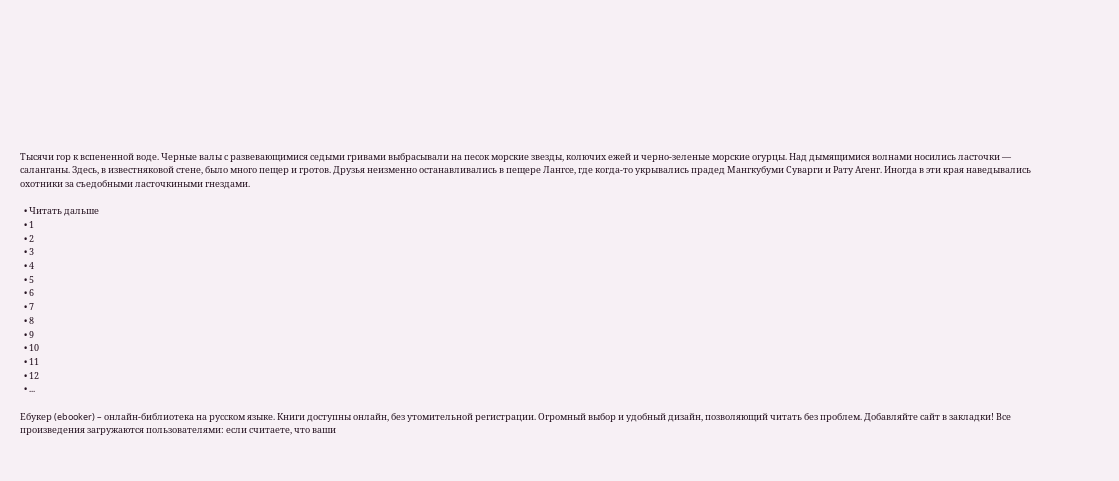Тысячи гор к вспененной воде. Черные валы с развевающимися седыми гривами выбрасывали на песок морские звезды, колючих ежей и черно-зеленые морские огурцы. Над дымящимися волнами носились ласточки — саланганы. Здесь, в известняковой стене, было много пещер и гротов. Друзья неизменно останавливались в пещере Лангсе, где когда-то укрывались прадед Мангкубуми Суварги и Рату Агенг. Иногда в эти края наведывались охотники за съедобными ласточкиными гнездами.

  • Читать дальше
  • 1
  • 2
  • 3
  • 4
  • 5
  • 6
  • 7
  • 8
  • 9
  • 10
  • 11
  • 12
  • ...

Ебукер (ebooker) – онлайн-библиотека на русском языке. Книги доступны онлайн, без утомительной регистрации. Огромный выбор и удобный дизайн, позволяющий читать без проблем. Добавляйте сайт в закладки! Все произведения загружаются пользователями: если считаете, что ваши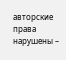авторские права нарушены –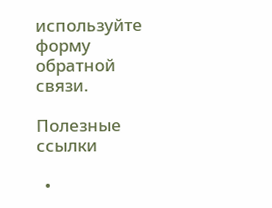используйте форму обратной связи.

Полезные ссылки

  •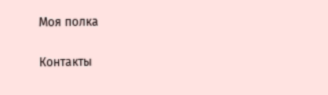Моя полка

Контакты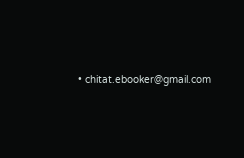• chitat.ebooker@gmail.com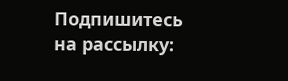Подпишитесь на рассылку: